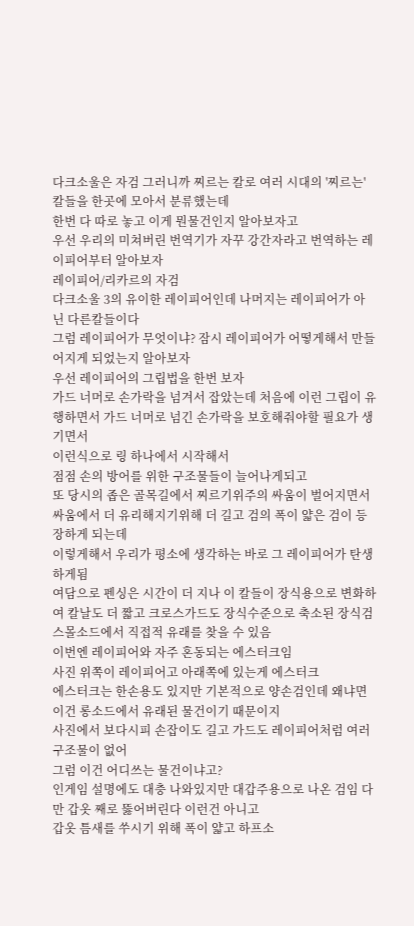다크소울은 자검 그러니까 찌르는 칼로 여러 시대의 '찌르는'칼들을 한곳에 모아서 분류했는데
한번 다 따로 놓고 이게 뭔물건인지 알아보자고
우선 우리의 미쳐버린 번역기가 자꾸 강간자라고 번역하는 레이피어부터 알아보자
레이피어/리카르의 자검
다크소울 3의 유이한 레이피어인데 나머지는 레이피어가 아닌 다른칼들이다
그럼 레이피어가 무엇이냐? 잠시 레이피어가 어떻게해서 만들어지게 되었는지 알아보자
우선 레이피어의 그립법을 한번 보자
가드 너머로 손가락을 넘겨서 잡았는데 처음에 이런 그립이 유행하면서 가드 너머로 넘긴 손가락을 보호해줘야할 필요가 생기면서
이런식으로 링 하나에서 시작해서
점점 손의 방어를 위한 구조물들이 늘어나게되고
또 당시의 좁은 골목길에서 찌르기위주의 싸움이 벌어지면서 싸움에서 더 유리해지기위해 더 길고 검의 폭이 얇은 검이 등장하게 되는데
이렇게해서 우리가 평소에 생각하는 바로 그 레이피어가 탄생하게됨
여담으로 펜싱은 시간이 더 지나 이 칼들이 장식용으로 변화하여 칼날도 더 짧고 크로스가드도 장식수준으로 축소된 장식검 스몰소드에서 직접적 유래를 찾을 수 있음
이번엔 레이피어와 자주 혼동되는 에스터크임
사진 위쪽이 레이피어고 아래쪽에 있는게 에스터크
에스터크는 한손용도 있지만 기본적으로 양손검인데 왜냐면 이건 롱소드에서 유래된 물건이기 때문이지
사진에서 보다시피 손잡이도 길고 가드도 레이피어처럼 여러 구조물이 없어
그럼 이건 어디쓰는 물건이냐고?
인게임 설명에도 대충 나와있지만 대갑주용으로 나온 검임 다만 갑옷 째로 뚫어버린다 이런건 아니고
갑옷 틈새를 쑤시기 위해 폭이 얇고 하프소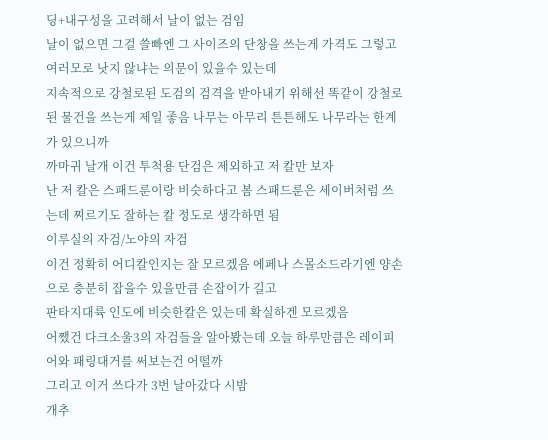딩+내구성을 고려해서 날이 없는 검임
날이 없으면 그걸 쓸빠엔 그 사이즈의 단창을 쓰는게 가격도 그렇고 여러모로 낫지 않냐는 의문이 있을수 있는데
지속적으로 강철로된 도검의 검격을 받아내기 위해선 똑같이 강철로된 물건을 쓰는게 제일 좋음 나무는 아무리 튼튼해도 나무라는 한계가 있으니까
까마귀 날개 이건 투척용 단검은 제외하고 저 칼만 보자
난 저 칼은 스패드룬이랑 비슷하다고 봄 스패드룬은 세이버처럼 쓰는데 찌르기도 잘하는 칼 정도로 생각하면 됨
이루실의 자검/노야의 자검
이건 정확히 어디칼인지는 잘 모르겠음 에페나 스몰소드라기엔 양손으로 충분히 잡을수 있을만큼 손잡이가 길고
판타지대륙 인도에 비슷한칼은 있는데 확실하겐 모르겠음
어쨌건 다크소울3의 자검들을 알아봤는데 오늘 하루만큼은 레이피어와 패링대거를 써보는건 어떨까
그리고 이거 쓰다가 3번 날아갔다 시밤
개추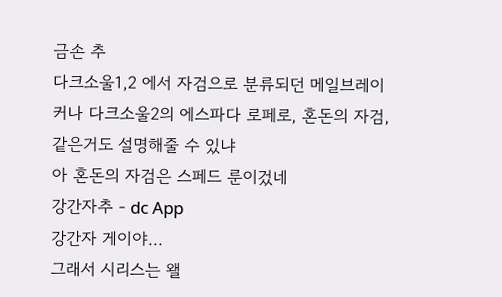금손 추
다크소울1,2 에서 자검으로 분류되던 메일브레이커나 다크소울2의 에스파다 로페로, 혼돈의 자검, 같은거도 설명해줄 수 있냐
아 혼돈의 자검은 스페드 룬이겄네
강간자추 - dc App
강간자 게이야...
그래서 시리스는 왤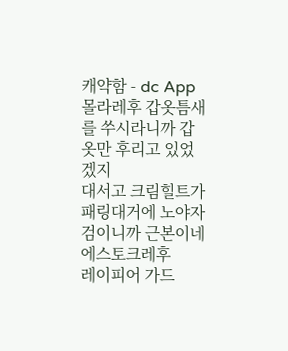캐약함 - dc App
몰라레후 갑옷틈새를 쑤시라니까 갑옷만 후리고 있었겠지
대서고 크림힐트가 패링대거에 노야자검이니까 근본이네
에스토크레후
레이피어 가드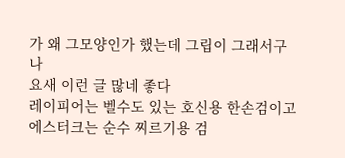가 왜 그모양인가 했는데 그립이 그래서구나
요새 이런 글 많네 좋다
레이피어는 벨수도 있는 호신용 한손검이고 에스터크는 순수 찌르기용 검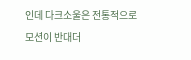인데 다크소울은 전통적으로 모션이 반대더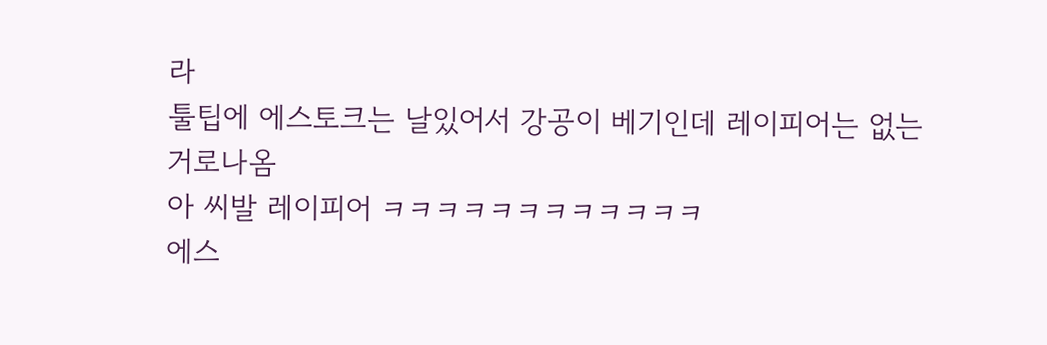라
툴팁에 에스토크는 날있어서 강공이 베기인데 레이피어는 없는거로나옴
아 씨발 레이피어 ㅋㅋㅋㅋㅋㅋㅋㅋㅋㅋㅋㅋ
에스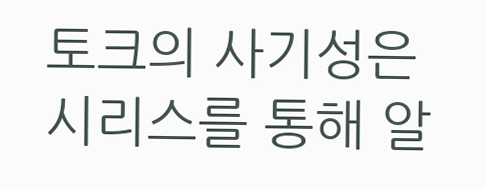토크의 사기성은 시리스를 통해 알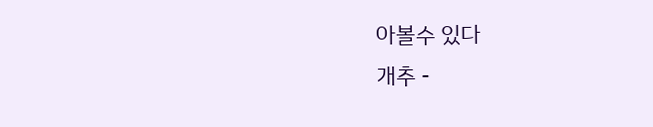아볼수 있다
개추 -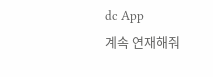dc App
계속 연재해줘